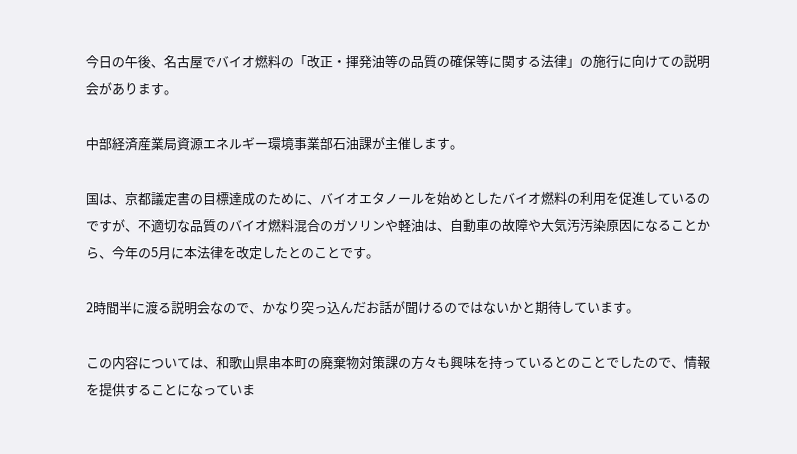今日の午後、名古屋でバイオ燃料の「改正・揮発油等の品質の確保等に関する法律」の施行に向けての説明会があります。

中部経済産業局資源エネルギー環境事業部石油課が主催します。

国は、京都議定書の目標達成のために、バイオエタノールを始めとしたバイオ燃料の利用を促進しているのですが、不適切な品質のバイオ燃料混合のガソリンや軽油は、自動車の故障や大気汚汚染原因になることから、今年の5月に本法律を改定したとのことです。

2時間半に渡る説明会なので、かなり突っ込んだお話が聞けるのではないかと期待しています。

この内容については、和歌山県串本町の廃棄物対策課の方々も興味を持っているとのことでしたので、情報を提供することになっていま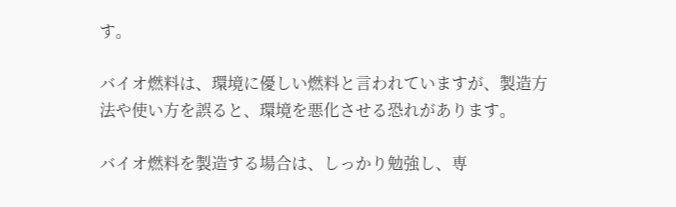す。

バイオ燃料は、環境に優しい燃料と言われていますが、製造方法や使い方を誤ると、環境を悪化させる恐れがあります。

バイオ燃料を製造する場合は、しっかり勉強し、専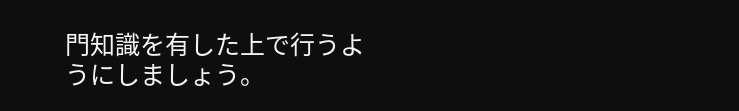門知識を有した上で行うようにしましょう。